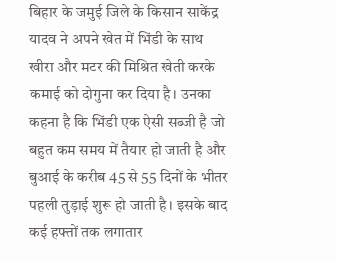बिहार के जमुई जिले के किसान साकेंद्र यादव ने अपने खेत में भिंडी के साथ खीरा और मटर की मिश्रित खेती करके कमाई को दोगुना कर दिया है। उनका कहना है कि भिंडी एक ऐसी सब्जी है जो बहुत कम समय में तैयार हो जाती है और बुआई के करीब 45 से 55 दिनों के भीतर पहली तुड़ाई शुरू हो जाती है। इसके बाद कई हफ्तों तक लगातार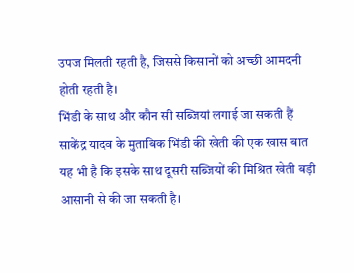उपज मिलती रहती है, जिससे किसानों को अच्छी आमदनी होती रहती है।
भिंडी के साथ और कौन सी सब्जियां लगाई जा सकती हैं
साकेंद्र यादव के मुताबिक भिंडी की खेती की एक खास बात यह भी है कि इसके साथ दूसरी सब्जियों की मिश्रित खेती बड़ी आसानी से की जा सकती है।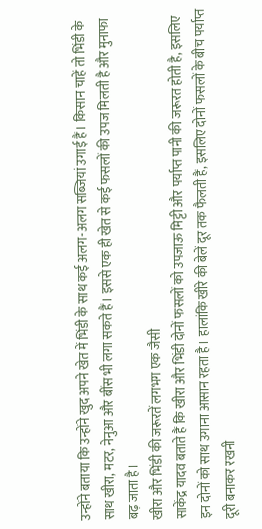उन्होंने बताया कि उन्होंने खुद अपने खेत में भिंडी के साथ कई अलग-अलग सब्जियां उगाई हैं। किसान चाहें तो भिंडी के साथ खीरा, मटर, नेनुआ और बींस भी लगा सकते हैं। इससे एक ही खेत से कई फसलों की उपज मिलती है और मुनाफा बढ़ जाता है।
खीरा और भिंडी की जरूरतें लगभग एक जैसी
साकेंद्र यादव बताते हैं कि खीरा और भिंडी दोनों फसलों को उपजाऊ मिट्टी और पर्याप्त पानी की जरूरत होती है, इसलिए इन दोनों को साथ उगाना आसान रहता है। हालांकि खीरे की बेलें दूर तक फैलती हैं, इसलिए दोनों फसलों के बीच पर्याप्त दूरी बनाकर रखनी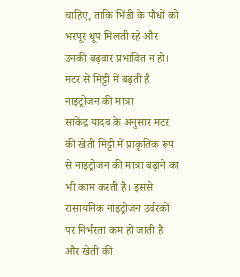चाहिए, ताकि भिंडी के पौधों को भरपूर धूप मिलती रहे और उनकी बढ़वार प्रभावित न हो।
मटर से मिट्टी में बढ़ती है नाइट्रोजन की मात्रा
साकेंद्र यादव के अनुसार मटर की खेती मिट्टी में प्राकृतिक रूप से नाइट्रोजन की मात्रा बढ़ाने का भी काम करती है। इससे रासायनिक नाइट्रोजन उर्वरकों पर निर्भरता कम हो जाती है और खेती की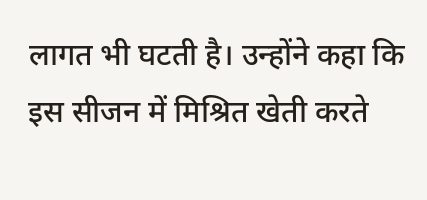लागत भी घटती है। उन्होंने कहा कि इस सीजन में मिश्रित खेती करते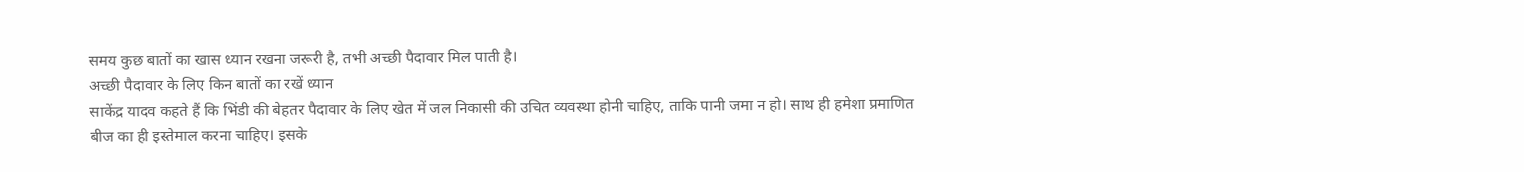समय कुछ बातों का खास ध्यान रखना जरूरी है, तभी अच्छी पैदावार मिल पाती है।
अच्छी पैदावार के लिए किन बातों का रखें ध्यान
साकेंद्र यादव कहते हैं कि भिंडी की बेहतर पैदावार के लिए खेत में जल निकासी की उचित व्यवस्था होनी चाहिए, ताकि पानी जमा न हो। साथ ही हमेशा प्रमाणित बीज का ही इस्तेमाल करना चाहिए। इसके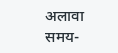अलावा समय-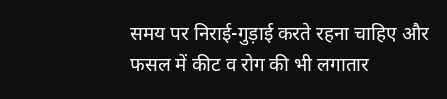समय पर निराई-गुड़ाई करते रहना चाहिए और फसल में कीट व रोग की भी लगातार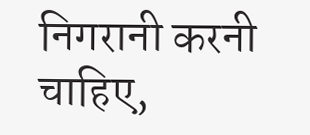निगरानी करनी चाहिए,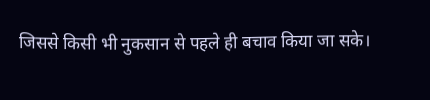जिससे किसी भी नुकसान से पहले ही बचाव किया जा सके।